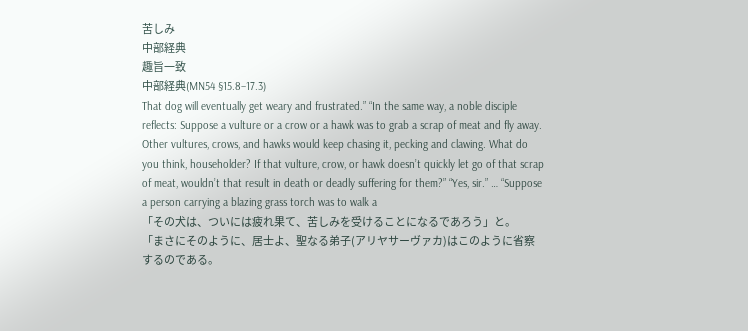苦しみ
中部経典
趣旨一致
中部経典(MN54 §15.8–17.3)
That dog will eventually get weary and frustrated.” “In the same way, a noble disciple reflects: Suppose a vulture or a crow or a hawk was to grab a scrap of meat and fly away. Other vultures, crows, and hawks would keep chasing it, pecking and clawing. What do you think, householder? If that vulture, crow, or hawk doesn’t quickly let go of that scrap of meat, wouldn’t that result in death or deadly suffering for them?” “Yes, sir.” … “Suppose a person carrying a blazing grass torch was to walk a
「その犬は、ついには疲れ果て、苦しみを受けることになるであろう」と。
「まさにそのように、居士よ、聖なる弟子(アリヤサーヴァカ)はこのように省察するのである。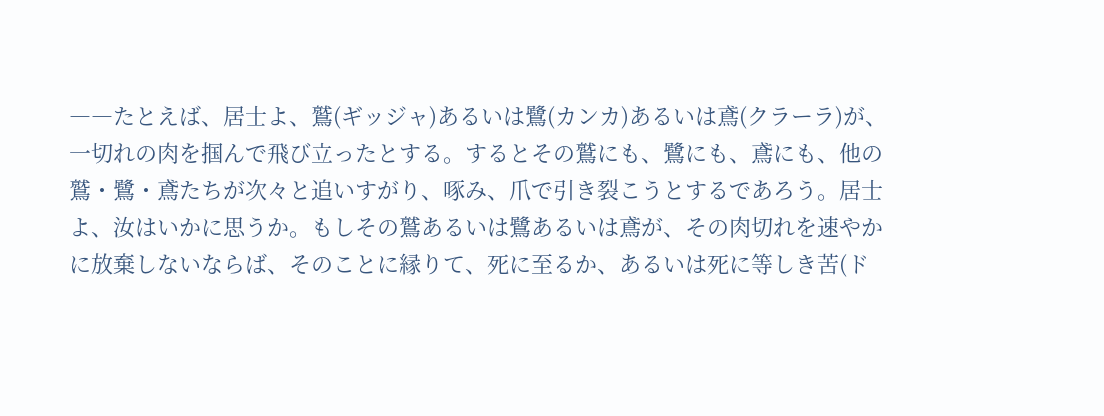――たとえば、居士よ、鷲(ギッジャ)あるいは鷺(カンカ)あるいは鳶(クラーラ)が、一切れの肉を掴んで飛び立ったとする。するとその鷲にも、鷺にも、鳶にも、他の鷲・鷺・鳶たちが次々と追いすがり、啄み、爪で引き裂こうとするであろう。居士よ、汝はいかに思うか。もしその鷲あるいは鷺あるいは鳶が、その肉切れを速やかに放棄しないならば、そのことに縁りて、死に至るか、あるいは死に等しき苦(ド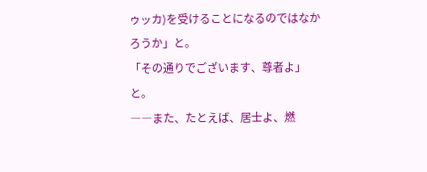ゥッカ)を受けることになるのではなかろうか」と。
「その通りでございます、尊者よ」と。
――また、たとえば、居士よ、燃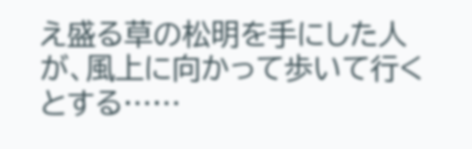え盛る草の松明を手にした人が、風上に向かって歩いて行くとする……